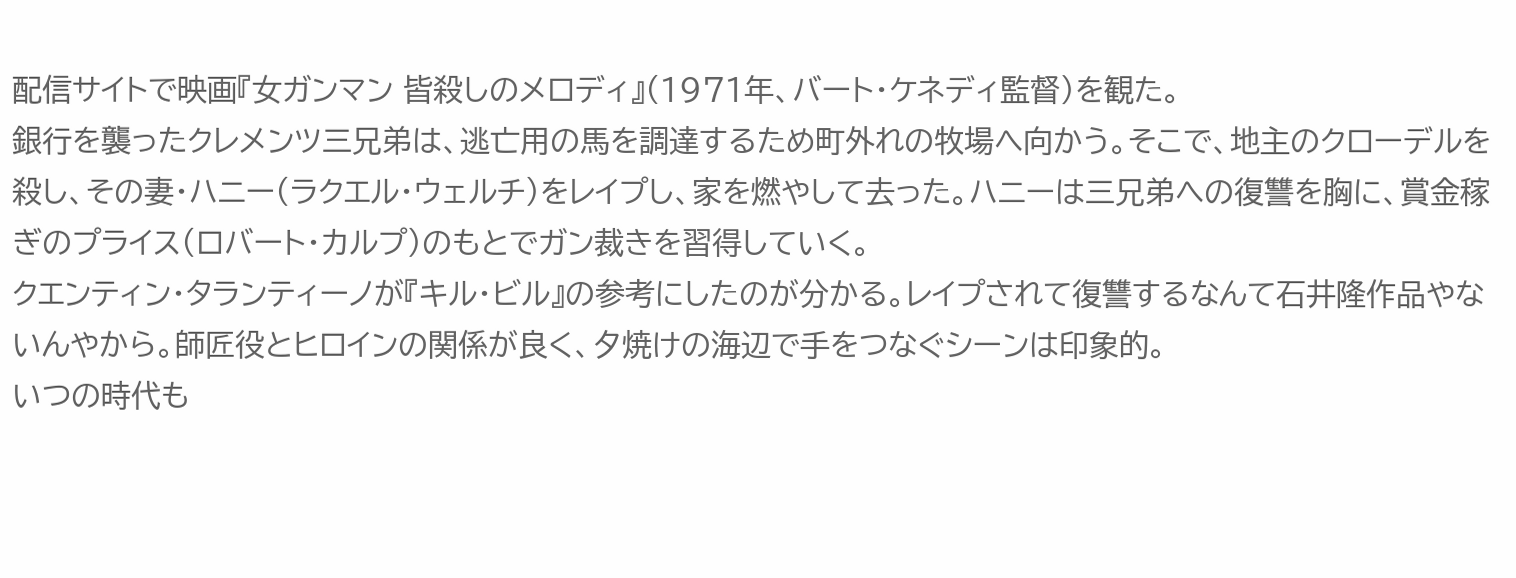配信サイトで映画『女ガンマン 皆殺しのメロディ』(1971年、バート・ケネディ監督)を観た。
銀行を襲ったクレメンツ三兄弟は、逃亡用の馬を調達するため町外れの牧場へ向かう。そこで、地主のクローデルを殺し、その妻・ハニー(ラクエル・ウェルチ)をレイプし、家を燃やして去った。ハニーは三兄弟への復讐を胸に、賞金稼ぎのプライス(ロバート・カルプ)のもとでガン裁きを習得していく。
クエンティン・タランティーノが『キル・ビル』の参考にしたのが分かる。レイプされて復讐するなんて石井隆作品やないんやから。師匠役とヒロインの関係が良く、夕焼けの海辺で手をつなぐシーンは印象的。
いつの時代も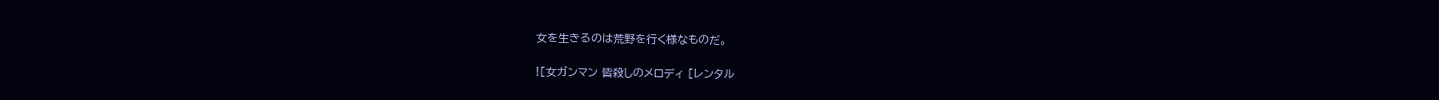女を生きるのは荒野を行く様なものだ。

![女ガンマン 皆殺しのメロディ [レンタル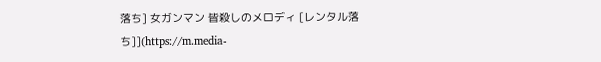落ち] 女ガンマン 皆殺しのメロディ [レンタル落ち]](https://m.media-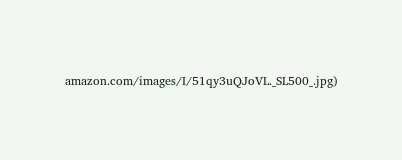amazon.com/images/I/51qy3uQJoVL._SL500_.jpg)